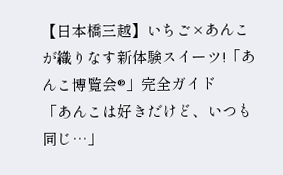【日本橋三越】いちご×あんこが織りなす新体験スイーツ!「あんこ博覧会®」完全ガイド
「あんこは好きだけど、いつも同じ…」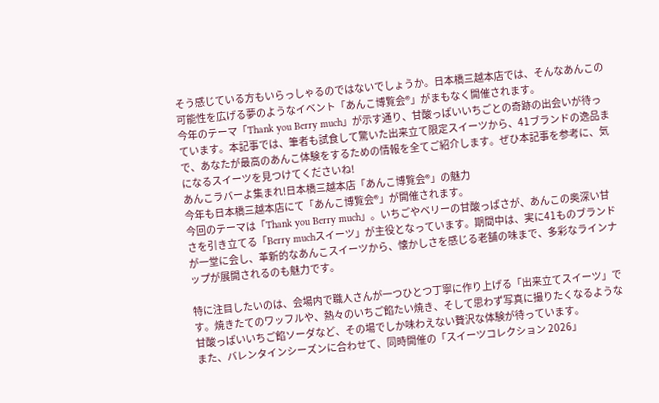そう感じている方もいらっしゃるのではないでしょうか。日本橋三越本店では、そんなあんこの可能性を広げる夢のようなイベント「あんこ博覧会®」がまもなく開催されます。
今年のテーマ「Thank you Berry much」が示す通り、甘酸っぱいいちごとの奇跡の出会いが待っています。本記事では、筆者も試食して驚いた出来立て限定スイーツから、41ブランドの逸品まで、あなたが最高のあんこ体験をするための情報を全てご紹介します。ぜひ本記事を参考に、気になるスイーツを見つけてくださいね!
あんこラバーよ集まれ!日本橋三越本店「あんこ博覧会®」の魅力
今年も日本橋三越本店にて「あんこ博覧会®」が開催されます。
今回のテーマは「Thank you Berry much」。いちごやベリーの甘酸っぱさが、あんこの奥深い甘さを引き立てる「Berry muchスイーツ」が主役となっています。期間中は、実に41ものブランドが一堂に会し、革新的なあんこスイーツから、懐かしさを感じる老舗の味まで、多彩なラインナップが展開されるのも魅力です。

特に注目したいのは、会場内で職人さんが一つひとつ丁寧に作り上げる「出来立てスイーツ」です。焼きたてのワッフルや、熱々のいちご餡たい焼き、そして思わず写真に撮りたくなるような甘酸っぱいいちご餡ソーダなど、その場でしか味わえない贅沢な体験が待っています。
また、バレンタインシーズンに合わせて、同時開催の「スイーツコレクション 2026」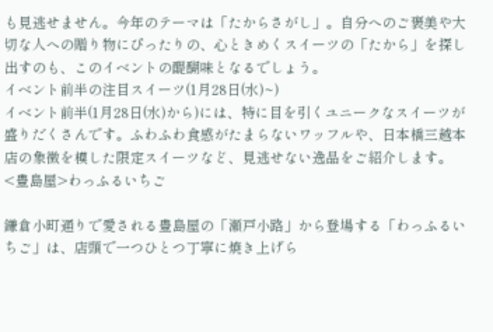も見逃せません。今年のテーマは「たからさがし」。自分へのご褒美や大切な人への贈り物にぴったりの、心ときめくスイーツの「たから」を探し出すのも、このイベントの醍醐味となるでしょう。
イベント前半の注目スイーツ(1月28日(水)~)
イベント前半(1月28日(水)から)には、特に目を引くユニークなスイーツが盛りだくさんです。ふわふわ食感がたまらないワッフルや、日本橋三越本店の象徴を模した限定スイーツなど、見逃せない逸品をご紹介します。
<豊島屋>わっふるいちご

鎌倉小町通りで愛される豊島屋の「瀬戸小路」から登場する「わっふるいちご」は、店頭で一つひとつ丁寧に焼き上げら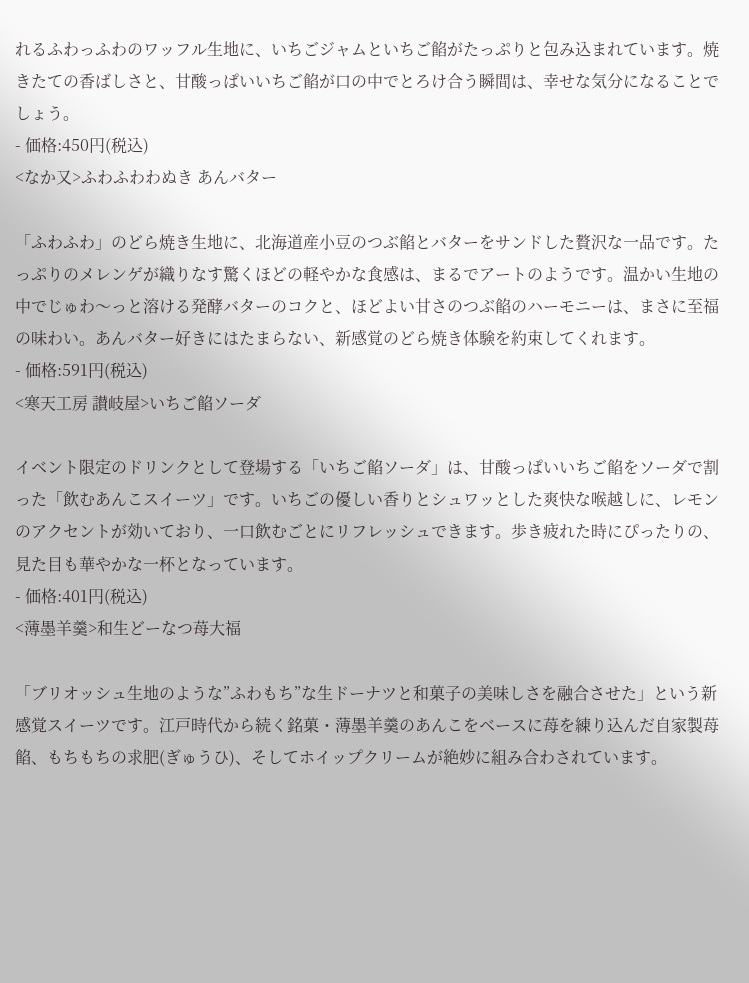れるふわっふわのワッフル生地に、いちごジャムといちご餡がたっぷりと包み込まれています。焼きたての香ばしさと、甘酸っぱいいちご餡が口の中でとろけ合う瞬間は、幸せな気分になることでしょう。
- 価格:450円(税込)
<なか又>ふわふわわぬき あんバター

「ふわふわ」のどら焼き生地に、北海道産小豆のつぶ餡とバターをサンドした贅沢な一品です。たっぷりのメレンゲが織りなす驚くほどの軽やかな食感は、まるでアートのようです。温かい生地の中でじゅわ〜っと溶ける発酵バターのコクと、ほどよい甘さのつぶ餡のハーモニーは、まさに至福の味わい。あんバター好きにはたまらない、新感覚のどら焼き体験を約束してくれます。
- 価格:591円(税込)
<寒天工房 讃岐屋>いちご餡ソーダ

イベント限定のドリンクとして登場する「いちご餡ソーダ」は、甘酸っぱいいちご餡をソーダで割った「飲むあんこスイーツ」です。いちごの優しい香りとシュワッとした爽快な喉越しに、レモンのアクセントが効いており、一口飲むごとにリフレッシュできます。歩き疲れた時にぴったりの、見た目も華やかな一杯となっています。
- 価格:401円(税込)
<薄墨羊羹>和生どーなつ苺大福

「ブリオッシュ生地のような”ふわもち”な生ドーナツと和菓子の美味しさを融合させた」という新感覚スイーツです。江戸時代から続く銘菓・薄墨羊羹のあんこをベースに苺を練り込んだ自家製苺餡、もちもちの求肥(ぎゅうひ)、そしてホイップクリームが絶妙に組み合わされています。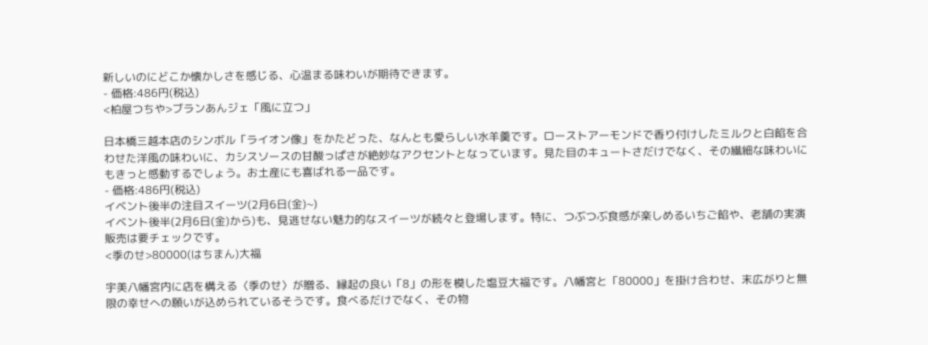新しいのにどこか懐かしさを感じる、心温まる味わいが期待できます。
- 価格:486円(税込)
<柏屋つちや>ブランあんジェ「風に立つ」

日本橋三越本店のシンボル「ライオン像」をかたどった、なんとも愛らしい水羊羹です。ローストアーモンドで香り付けしたミルクと白餡を合わせた洋風の味わいに、カシスソースの甘酸っぱさが絶妙なアクセントとなっています。見た目のキュートさだけでなく、その繊細な味わいにもきっと感動するでしょう。お土産にも喜ばれる一品です。
- 価格:486円(税込)
イベント後半の注目スイーツ(2月6日(金)~)
イベント後半(2月6日(金)から)も、見逃せない魅力的なスイーツが続々と登場します。特に、つぶつぶ食感が楽しめるいちご餡や、老舗の実演販売は要チェックです。
<季のせ>80000(はちまん)大福

宇美八幡宮内に店を構える〈季のせ〉が贈る、縁起の良い「8」の形を模した塩豆大福です。八幡宮と「80000」を掛け合わせ、末広がりと無限の幸せへの願いが込められているそうです。食べるだけでなく、その物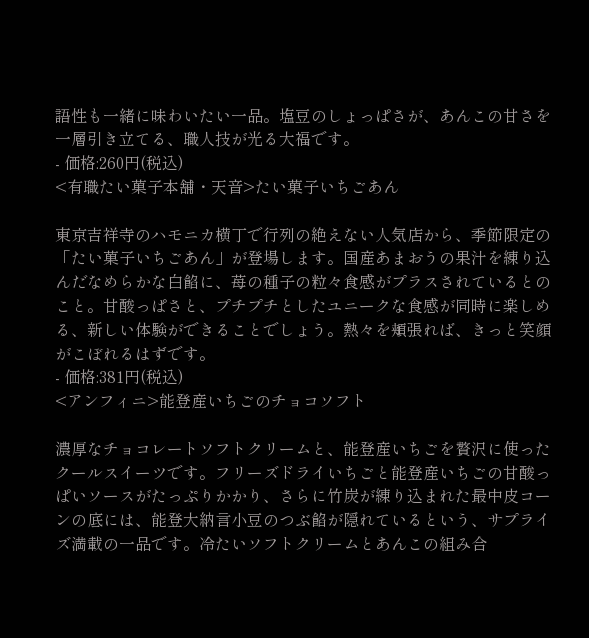語性も一緒に味わいたい一品。塩豆のしょっぱさが、あんこの甘さを一層引き立てる、職人技が光る大福です。
- 価格:260円(税込)
<有職たい菓子本舗・天音>たい菓子いちごあん

東京吉祥寺のハモニカ横丁で行列の絶えない人気店から、季節限定の「たい菓子いちごあん」が登場します。国産あまおうの果汁を練り込んだなめらかな白餡に、苺の種子の粒々食感がプラスされているとのこと。甘酸っぱさと、プチプチとしたユニークな食感が同時に楽しめる、新しい体験ができることでしょう。熱々を頬張れば、きっと笑顔がこぼれるはずです。
- 価格:381円(税込)
<アンフィニ>能登産いちごのチョコソフト

濃厚なチョコレートソフトクリームと、能登産いちごを贅沢に使ったクールスイーツです。フリーズドライいちごと能登産いちごの甘酸っぱいソースがたっぷりかかり、さらに竹炭が練り込まれた最中皮コーンの底には、能登大納言小豆のつぶ餡が隠れているという、サプライズ満載の一品です。冷たいソフトクリームとあんこの組み合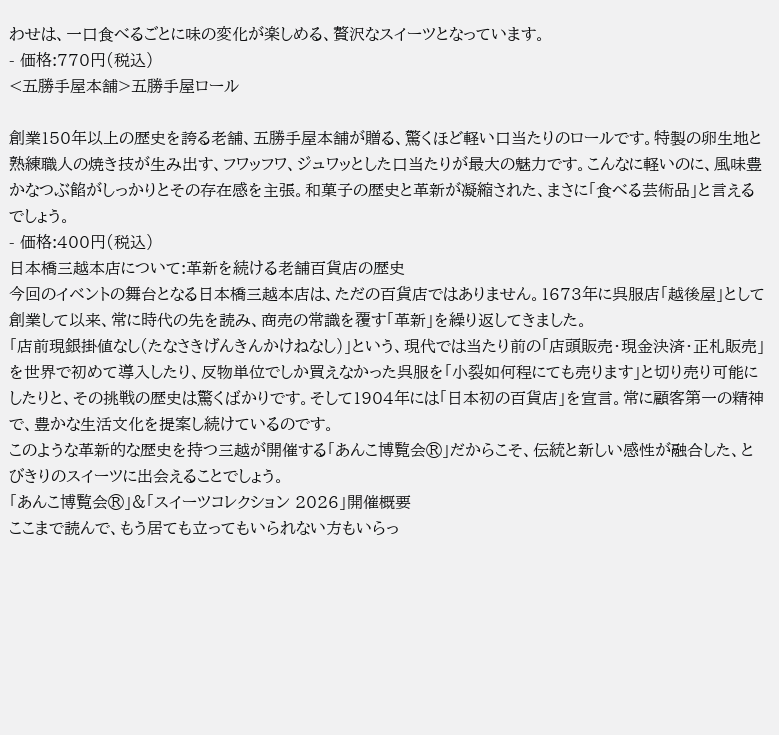わせは、一口食べるごとに味の変化が楽しめる、贅沢なスイーツとなっています。
- 価格:770円(税込)
<五勝手屋本舗>五勝手屋ロール

創業150年以上の歴史を誇る老舗、五勝手屋本舗が贈る、驚くほど軽い口当たりのロールです。特製の卵生地と熟練職人の焼き技が生み出す、フワッフワ、ジュワッとした口当たりが最大の魅力です。こんなに軽いのに、風味豊かなつぶ餡がしっかりとその存在感を主張。和菓子の歴史と革新が凝縮された、まさに「食べる芸術品」と言えるでしょう。
- 価格:400円(税込)
日本橋三越本店について:革新を続ける老舗百貨店の歴史
今回のイベントの舞台となる日本橋三越本店は、ただの百貨店ではありません。1673年に呉服店「越後屋」として創業して以来、常に時代の先を読み、商売の常識を覆す「革新」を繰り返してきました。
「店前現銀掛値なし(たなさきげんきんかけねなし)」という、現代では当たり前の「店頭販売・現金決済・正札販売」を世界で初めて導入したり、反物単位でしか買えなかった呉服を「小裂如何程にても売ります」と切り売り可能にしたりと、その挑戦の歴史は驚くばかりです。そして1904年には「日本初の百貨店」を宣言。常に顧客第一の精神で、豊かな生活文化を提案し続けているのです。
このような革新的な歴史を持つ三越が開催する「あんこ博覧会®」だからこそ、伝統と新しい感性が融合した、とびきりのスイーツに出会えることでしょう。
「あんこ博覧会®」&「スイーツコレクション 2026」開催概要
ここまで読んで、もう居ても立ってもいられない方もいらっ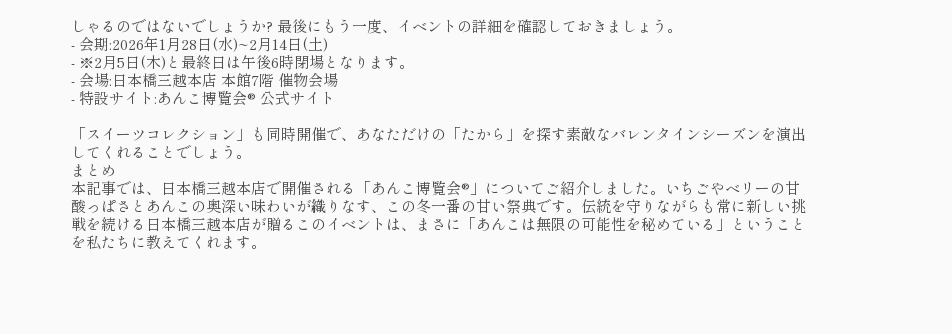しゃるのではないでしょうか? 最後にもう一度、イベントの詳細を確認しておきましょう。
- 会期:2026年1月28日(水)~2月14日(土)
- ※2月5日(木)と最終日は午後6時閉場となります。
- 会場:日本橋三越本店 本館7階 催物会場
- 特設サイト:あんこ博覧会® 公式サイト

「スイーツコレクション」も同時開催で、あなただけの「たから」を探す素敵なバレンタインシーズンを演出してくれることでしょう。
まとめ
本記事では、日本橋三越本店で開催される「あんこ博覧会®」についてご紹介しました。いちごやベリーの甘酸っぱさとあんこの奥深い味わいが織りなす、この冬一番の甘い祭典です。伝統を守りながらも常に新しい挑戦を続ける日本橋三越本店が贈るこのイベントは、まさに「あんこは無限の可能性を秘めている」ということを私たちに教えてくれます。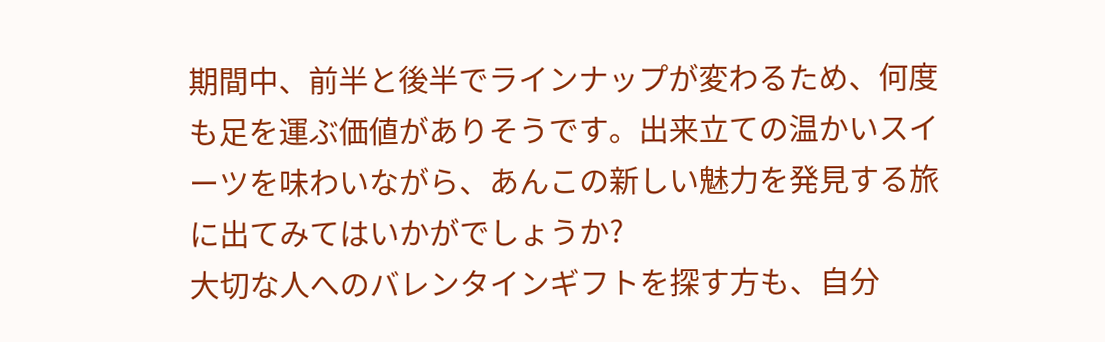期間中、前半と後半でラインナップが変わるため、何度も足を運ぶ価値がありそうです。出来立ての温かいスイーツを味わいながら、あんこの新しい魅力を発見する旅に出てみてはいかがでしょうか?
大切な人へのバレンタインギフトを探す方も、自分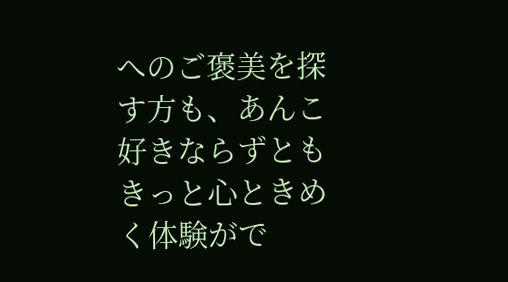へのご褒美を探す方も、あんこ好きならずともきっと心ときめく体験がで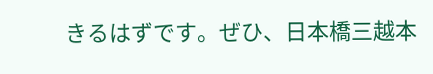きるはずです。ぜひ、日本橋三越本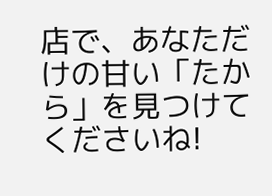店で、あなただけの甘い「たから」を見つけてくださいね!